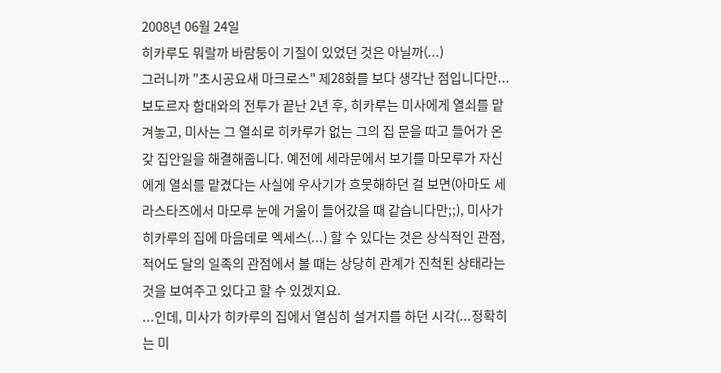2008년 06월 24일
히카루도 뭐랄까 바람둥이 기질이 있었던 것은 아닐까(...)
그러니까 "초시공요새 마크로스" 제28화를 보다 생각난 점입니다만...
보도르자 함대와의 전투가 끝난 2년 후, 히카루는 미사에게 열쇠를 맡겨놓고, 미사는 그 열쇠로 히카루가 없는 그의 집 문을 따고 들어가 온갖 집안일을 해결해줍니다. 예전에 세라문에서 보기를 마모루가 자신에게 열쇠를 맡겼다는 사실에 우사기가 흐뭇해하던 걸 보면(아마도 세라스타즈에서 마모루 눈에 거울이 들어갔을 때 같습니다만;;), 미사가 히카루의 집에 마음데로 엑세스(...) 할 수 있다는 것은 상식적인 관점, 적어도 달의 일족의 관점에서 볼 때는 상당히 관계가 진척된 상태라는 것을 보여주고 있다고 할 수 있겠지요.
...인데, 미사가 히카루의 집에서 열심히 설거지를 하던 시각(...정확히는 미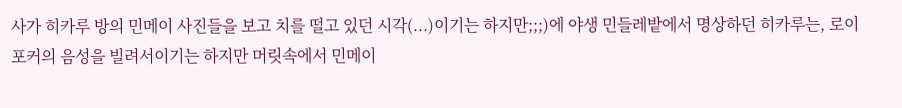사가 히카루 방의 민메이 사진들을 보고 치를 떨고 있던 시각(...)이기는 하지만;;;)에 야생 민들레밭에서 명상하던 히카루는, 로이 포커의 음성을 빌려서이기는 하지만 머릿속에서 민메이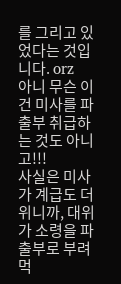를 그리고 있었다는 것입니다. orz
아니 무슨 이건 미사를 파출부 취급하는 것도 아니고!!!
사실은 미사가 계급도 더 위니까, 대위가 소령을 파출부로 부려먹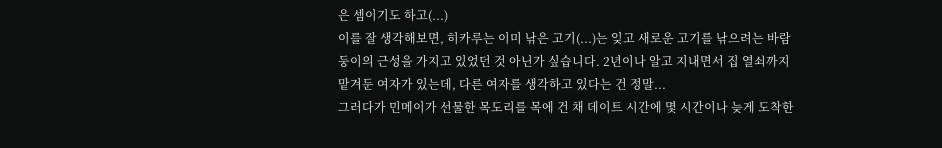은 셈이기도 하고(...)
이를 잘 생각해보면, 히카루는 이미 낚은 고기(...)는 잊고 새로운 고기를 낚으려는 바람둥이의 근성을 가지고 있었던 것 아닌가 싶습니다. 2년이나 알고 지내면서 집 열쇠까지 맡겨둔 여자가 있는데, 다른 여자를 생각하고 있다는 건 정말...
그러다가 민메이가 선물한 목도리를 목에 건 채 데이트 시간에 몇 시간이나 늦게 도착한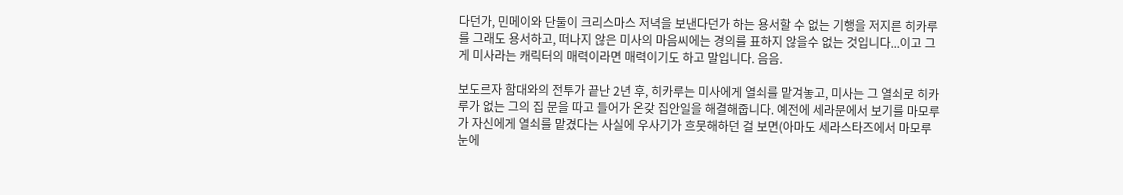다던가, 민메이와 단둘이 크리스마스 저녁을 보낸다던가 하는 용서할 수 없는 기행을 저지른 히카루를 그래도 용서하고, 떠나지 않은 미사의 마음씨에는 경의를 표하지 않을수 없는 것입니다...이고 그게 미사라는 캐릭터의 매력이라면 매력이기도 하고 말입니다. 음음.

보도르자 함대와의 전투가 끝난 2년 후, 히카루는 미사에게 열쇠를 맡겨놓고, 미사는 그 열쇠로 히카루가 없는 그의 집 문을 따고 들어가 온갖 집안일을 해결해줍니다. 예전에 세라문에서 보기를 마모루가 자신에게 열쇠를 맡겼다는 사실에 우사기가 흐뭇해하던 걸 보면(아마도 세라스타즈에서 마모루 눈에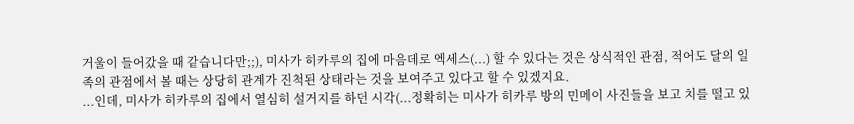거울이 들어갔을 때 같습니다만;;), 미사가 히카루의 집에 마음데로 엑세스(...) 할 수 있다는 것은 상식적인 관점, 적어도 달의 일족의 관점에서 볼 때는 상당히 관계가 진척된 상태라는 것을 보여주고 있다고 할 수 있겠지요.
...인데, 미사가 히카루의 집에서 열심히 설거지를 하던 시각(...정확히는 미사가 히카루 방의 민메이 사진들을 보고 치를 떨고 있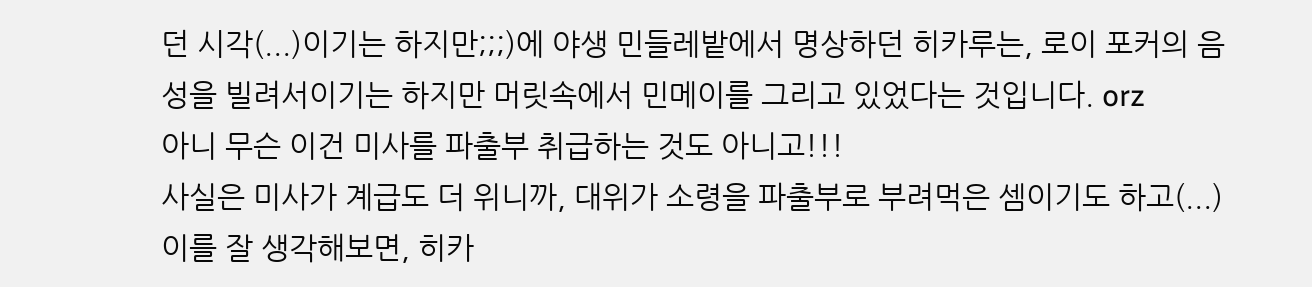던 시각(...)이기는 하지만;;;)에 야생 민들레밭에서 명상하던 히카루는, 로이 포커의 음성을 빌려서이기는 하지만 머릿속에서 민메이를 그리고 있었다는 것입니다. orz
아니 무슨 이건 미사를 파출부 취급하는 것도 아니고!!!
사실은 미사가 계급도 더 위니까, 대위가 소령을 파출부로 부려먹은 셈이기도 하고(...)
이를 잘 생각해보면, 히카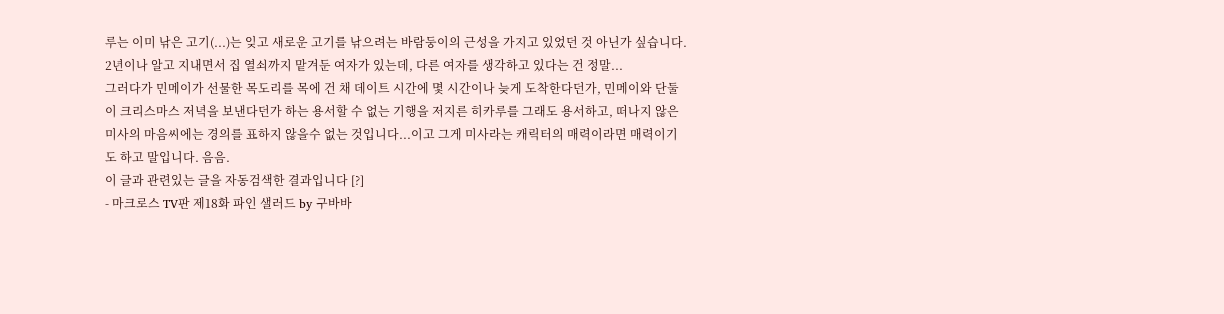루는 이미 낚은 고기(...)는 잊고 새로운 고기를 낚으려는 바람둥이의 근성을 가지고 있었던 것 아닌가 싶습니다. 2년이나 알고 지내면서 집 열쇠까지 맡겨둔 여자가 있는데, 다른 여자를 생각하고 있다는 건 정말...
그러다가 민메이가 선물한 목도리를 목에 건 채 데이트 시간에 몇 시간이나 늦게 도착한다던가, 민메이와 단둘이 크리스마스 저녁을 보낸다던가 하는 용서할 수 없는 기행을 저지른 히카루를 그래도 용서하고, 떠나지 않은 미사의 마음씨에는 경의를 표하지 않을수 없는 것입니다...이고 그게 미사라는 캐릭터의 매력이라면 매력이기도 하고 말입니다. 음음.
이 글과 관련있는 글을 자동검색한 결과입니다 [?]
- 마크로스 TV판 제18화 파인 샐러드 by 구바바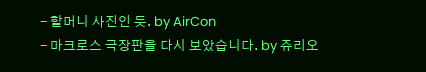- 할머니 사진인 듯. by AirCon
- 마크로스 극장판을 다시 보았습니다. by 쥬리오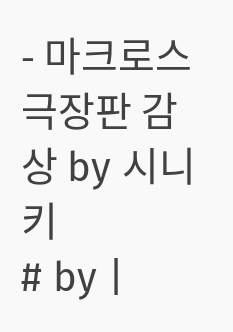- 마크로스 극장판 감상 by 시니키
# by |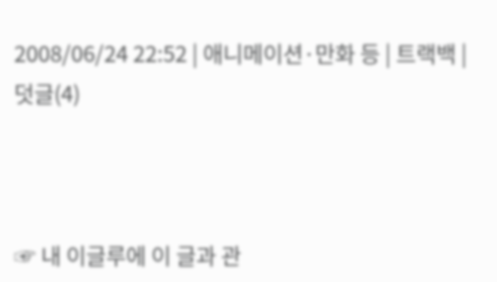2008/06/24 22:52 | 애니메이션·만화 등 | 트랙백 | 덧글(4)



☞ 내 이글루에 이 글과 관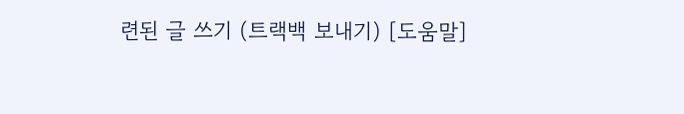련된 글 쓰기 (트랙백 보내기) [도움말]